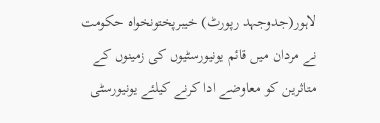لاہور(جدوجہد رپورٹ) خیبرپختونخواہ حکومت نے مردان میں قائم یونیورسٹیوں کی زمینوں کے متاثرین کو معاوضے ادا کرنے کیلئے یونیورسٹی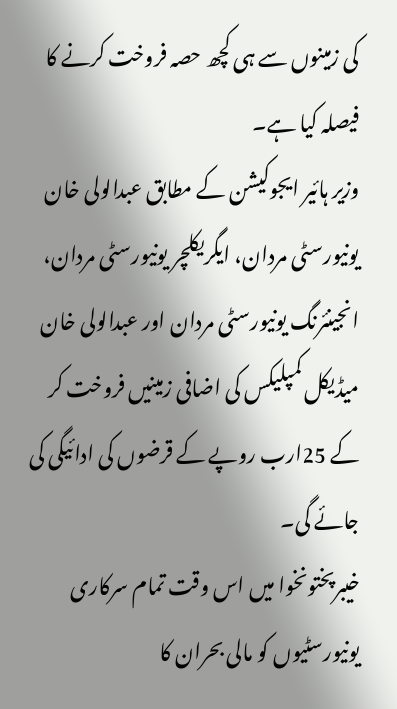کی زمینوں سے ہی کچھ حصہ فروخت کرنے کا فیصلہ کیا ہے۔
وزیر ہائیر ایجوکیشن کے مطابق عبدالولی خان یونیورسٹی مردان، ایگریکلچر یونیورسٹی مردان، انجینئرنگ یونیورسٹی مردان اور عبدالولی خان میڈیکل کمپلیکس کی اضافی زمینیں فروخت کر کے 25ارب روپے کے قرضوں کی ادائیگی کی جائے گی۔
خیبرپختونخوا میں اس وقت تمام سرکاری یونیورسٹیوں کو مالی بحران کا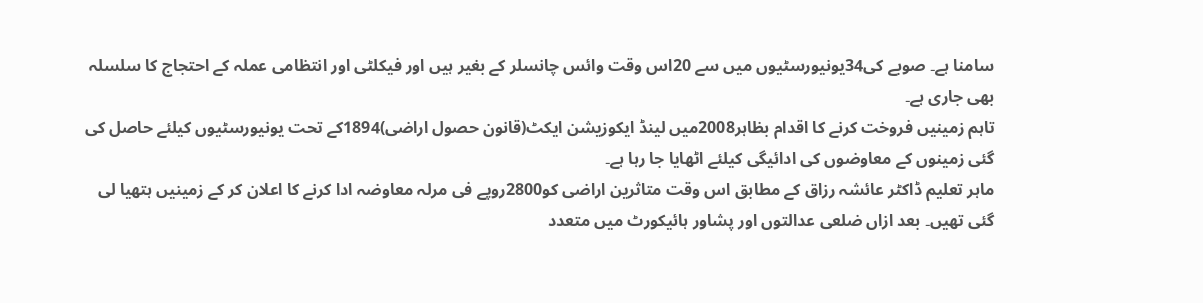سامنا ہے۔ صوبے کی34یونیورسٹیوں میں سے 20اس وقت وائس چانسلر کے بغیر ہیں اور فیکلٹی اور انتظامی عملہ کے احتجاج کا سلسلہ بھی جاری ہے۔
تاہم زمینیں فروخت کرنے کا اقدام بظاہر2008میں لینڈ ایکوزیشن ایکٹ(قانون حصول اراضی)1894کے تحت یونیورسٹیوں کیلئے حاصل کی گئی زمینوں کے معاوضوں کی ادائیگی کیلئے اٹھایا جا رہا ہے۔
ماہر تعلیم ڈاکٹر عائشہ رزاق کے مطابق اس وقت متاثرین اراضی کو2800روپے فی مرلہ معاوضہ ادا کرنے کا اعلان کر کے زمینیں ہتھیا لی گئی تھیں۔ بعد ازاں ضلعی عدالتوں اور پشاور ہائیکورٹ میں متعدد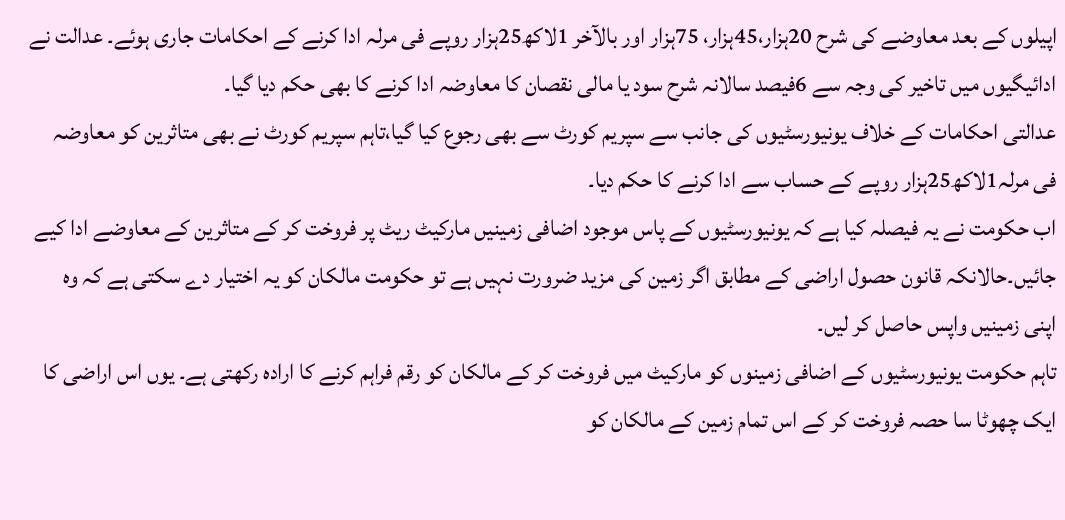اپیلوں کے بعد معاوضے کی شرح 20ہزار،45ہزار، 75ہزار اور بالآخر 1لاکھ25ہزار روپے فی مرلہ ادا کرنے کے احکامات جاری ہوئے۔ عدالت نے ادائیگیوں میں تاخیر کی وجہ سے 6فیصد سالانہ شرح سود یا مالی نقصان کا معاوضہ ادا کرنے کا بھی حکم دیا گیا۔
عدالتی احکامات کے خلاف یونیورسٹیوں کی جانب سے سپریم کورٹ سے بھی رجوع کیا گیا،تاہم سپریم کورٹ نے بھی متاثرین کو معاوضہ فی مرلہ1لاکھ25ہزار روپے کے حساب سے ادا کرنے کا حکم دیا۔
اب حکومت نے یہ فیصلہ کیا ہے کہ یونیورسٹیوں کے پاس موجود اضافی زمینیں مارکیٹ ریٹ پر فروخت کر کے متاثرین کے معاوضے ادا کیے جائیں۔حالانکہ قانون حصول اراضی کے مطابق اگر زمین کی مزید ضرورت نہیں ہے تو حکومت مالکان کو یہ اختیار دے سکتی ہے کہ وہ اپنی زمینیں واپس حاصل کر لیں۔
تاہم حکومت یونیورسٹیوں کے اضافی زمینوں کو مارکیٹ میں فروخت کر کے مالکان کو رقم فراہم کرنے کا ارادہ رکھتی ہے۔ یوں اس اراضی کا ایک چھوٹا سا حصہ فروخت کر کے اس تمام زمین کے مالکان کو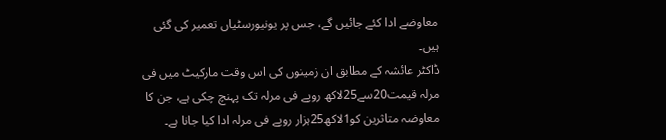معاوضے ادا کئے جائیں گے، جس پر یونیورسٹیاں تعمیر کی گئی ہیں۔
ڈاکٹر عائشہ کے مطابق ان زمینوں کی اس وقت مارکیٹ میں فی مرلہ قیمت20سے25لاکھ روپے فی مرلہ تک پہنچ چکی ہے، جن کا معاوضہ متاثرین کو1لاکھ25ہزار روپے فی مرلہ ادا کیا جانا ہے۔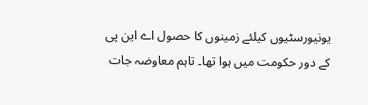یونیورسٹیوں کیلئے زمینوں کا حصول اے این پی کے دور حکومت میں ہوا تھا۔ تاہم معاوضہ جات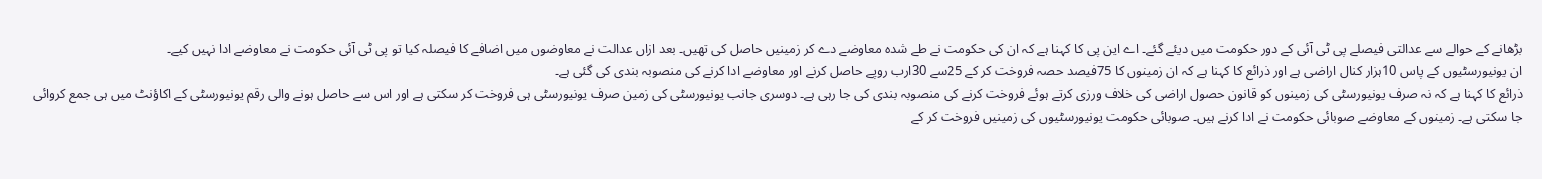بڑھانے کے حوالے سے عدالتی فیصلے پی ٹی آئی کے دور حکومت میں دیئے گئے۔ اے این پی کا کہنا ہے کہ ان کی حکومت نے طے شدہ معاوضے دے کر زمینیں حاصل کی تھیں۔ بعد ازاں عدالت نے معاوضوں میں اضافے کا فیصلہ کیا تو پی ٹی آئی حکومت نے معاوضے ادا نہیں کیے۔
ان یونیورسٹیوں کے پاس 10ہزار کنال اراضی ہے اور ذرائع کا کہنا ہے کہ ان زمینوں کا 75فیصد حصہ فروخت کر کے 25سے 30ارب روپے حاصل کرنے اور معاوضے ادا کرنے کی منصوبہ بندی کی گئی ہے۔
ذرائع کا کہنا ہے کہ نہ صرف یونیورسٹی کی زمینوں کو قانون حصول اراضی کی خلاف ورزی کرتے ہوئے فروخت کرنے کی منصوبہ بندی کی جا رہی ہے۔ دوسری جانب یونیورسٹی کی زمین صرف یونیورسٹی ہی فروخت کر سکتی ہے اور اس سے حاصل ہونے والی رقم یونیورسٹی کے اکاؤنٹ میں ہی جمع کروائی جا سکتی ہے۔ زمینوں کے معاوضے صوبائی حکومت نے ادا کرنے ہیں۔ صوبائی حکومت یونیورسٹیوں کی زمینیں فروخت کر کے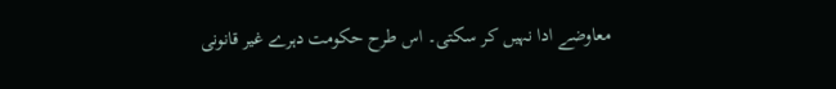معاوضے ادا نہیں کر سکتی۔ اس طرح حکومت دہرے غیر قانونی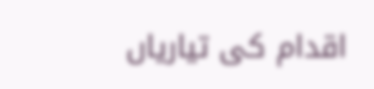اقدام کی تیاریاں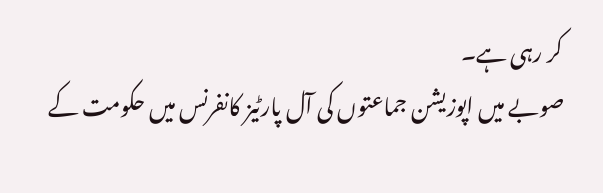کر رہی ہے۔
صوبے میں اپوزیشن جماعتوں کی آل پارٹیز کانفرنس میں حکومت کے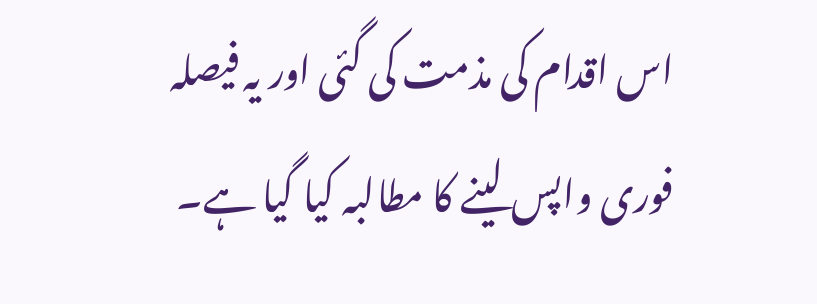اس اقدام کی مذمت کی گئی اور یہ فیصلہ فوری واپس لینے کا مطالبہ کیا گیا ہے۔